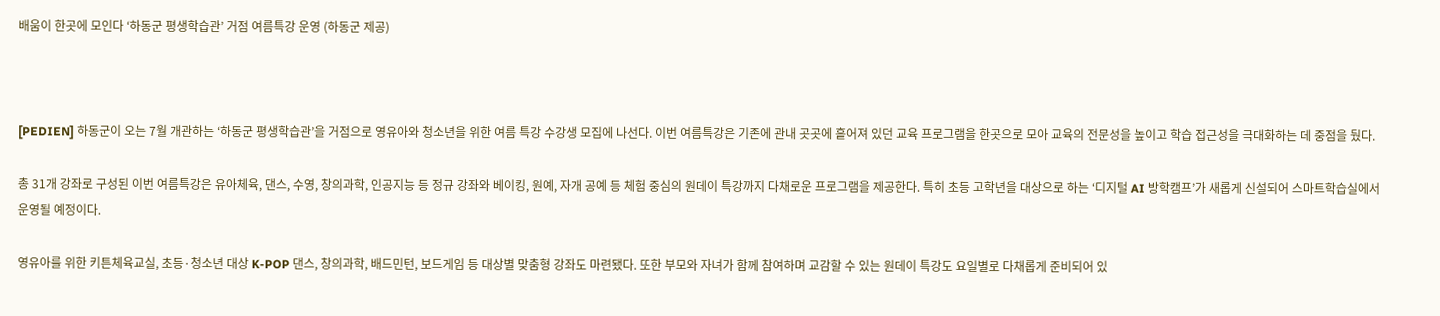배움이 한곳에 모인다 ‘하동군 평생학습관’ 거점 여름특강 운영 (하동군 제공)



[PEDIEN] 하동군이 오는 7월 개관하는 ‘하동군 평생학습관’을 거점으로 영유아와 청소년을 위한 여름 특강 수강생 모집에 나선다. 이번 여름특강은 기존에 관내 곳곳에 흩어져 있던 교육 프로그램을 한곳으로 모아 교육의 전문성을 높이고 학습 접근성을 극대화하는 데 중점을 뒀다.

총 31개 강좌로 구성된 이번 여름특강은 유아체육, 댄스, 수영, 창의과학, 인공지능 등 정규 강좌와 베이킹, 원예, 자개 공예 등 체험 중심의 원데이 특강까지 다채로운 프로그램을 제공한다. 특히 초등 고학년을 대상으로 하는 ‘디지털 AI 방학캠프’가 새롭게 신설되어 스마트학습실에서 운영될 예정이다.

영유아를 위한 키튼체육교실, 초등·청소년 대상 K-POP 댄스, 창의과학, 배드민턴, 보드게임 등 대상별 맞춤형 강좌도 마련됐다. 또한 부모와 자녀가 함께 참여하며 교감할 수 있는 원데이 특강도 요일별로 다채롭게 준비되어 있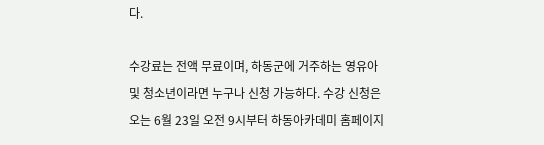다.

수강료는 전액 무료이며, 하동군에 거주하는 영유아 및 청소년이라면 누구나 신청 가능하다. 수강 신청은 오는 6월 23일 오전 9시부터 하동아카데미 홈페이지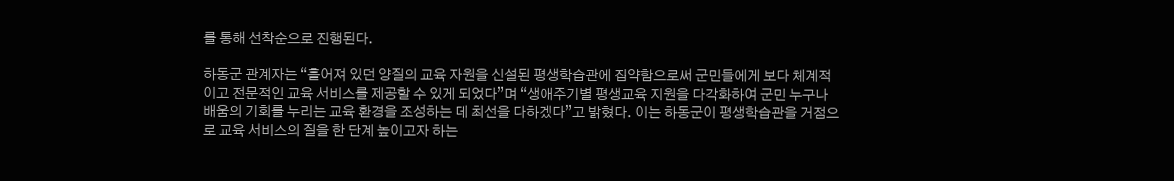를 통해 선착순으로 진행된다.

하동군 관계자는 “흩어져 있던 양질의 교육 자원을 신설된 평생학습관에 집약함으로써 군민들에게 보다 체계적이고 전문적인 교육 서비스를 제공할 수 있게 되었다”며 “생애주기별 평생교육 지원을 다각화하여 군민 누구나 배움의 기회를 누리는 교육 환경을 조성하는 데 최선을 다하겠다”고 밝혔다. 이는 하동군이 평생학습관을 거점으로 교육 서비스의 질을 한 단계 높이고자 하는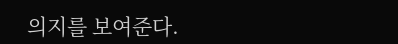의지를 보여준다.